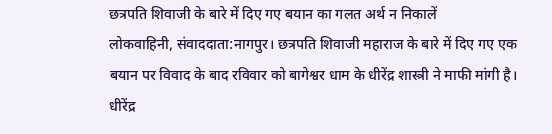छत्रपति शिवाजी के बारे में दिए गए बयान का गलत अर्थ न निकालें
लोकवाहिनी, संवाददाता:नागपुर। छत्रपति शिवाजी महाराज के बारे में दिए गए एक बयान पर विवाद के बाद रविवार को बागेश्वर धाम के धीरेंद्र शास्त्री ने माफी मांगी है। धीरेंद्र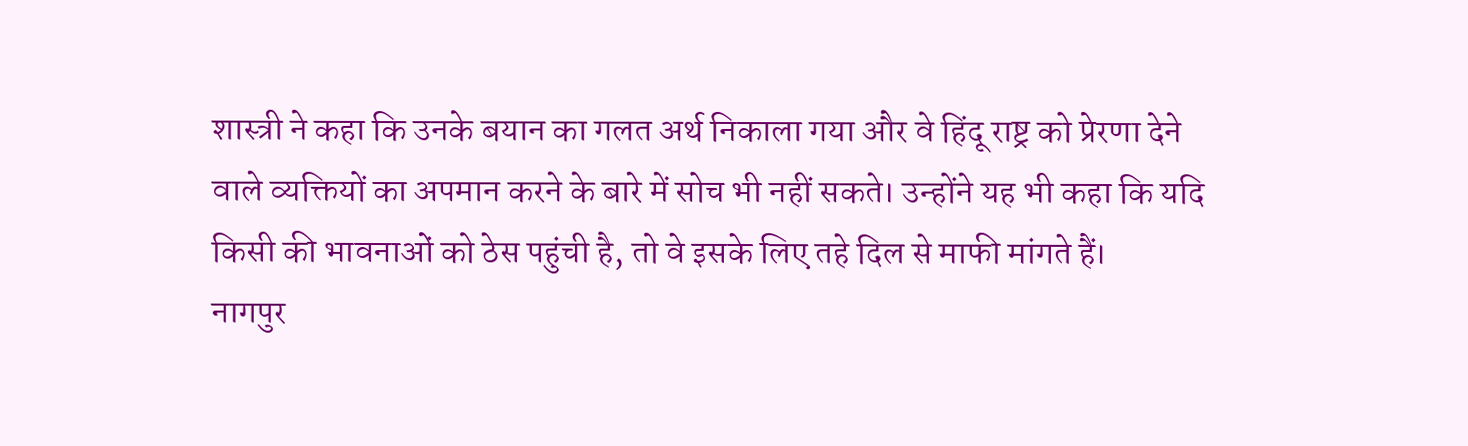शास्त्री ने कहा कि उनके बयान का गलत अर्थ निकाला गया और वे हिंदू राष्ट्र को प्रेरणा देने वाले व्यक्तियों का अपमान करने के बारे में सोच भी नहीं सकते। उन्होंने यह भी कहा कि यदि किसी की भावनाओं को ठेस पहुंची है, तो वे इसके लिए तहे दिल से माफी मांगते हैं।
नागपुर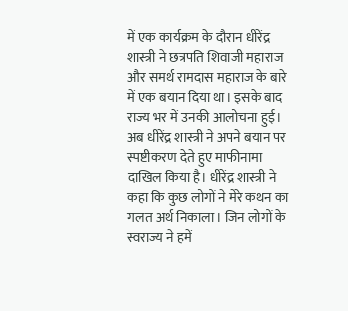में एक कार्यक्रम के दौरान धीरेंद्र शास्त्री ने छत्रपति शिवाजी महाराज और समर्थ रामदास महाराज के बारे में एक बयान दिया था। इसके बाद राज्य भर में उनकी आलोचना हुई। अब धीरेंद्र शास्त्री ने अपने बयान पर स्पष्टीकरण देते हुए माफीनामा दाखिल किया है। धीरेंद्र शास्त्री ने कहा कि कुछ लोगों ने मेरे कथन का गलत अर्थ निकाला। जिन लोगों के स्वराज्य ने हमें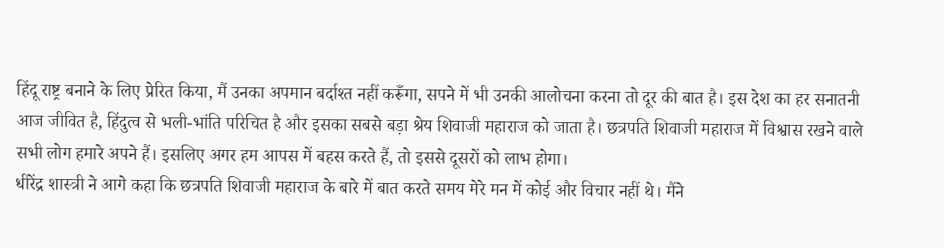हिंदू राष्ट्र बनाने के लिए प्रेरित किया, मैं उनका अपमान बर्दाश्त नहीं करूँगा, सपने में भी उनकी आलोचना करना तो दूर की बात है। इस देश का हर सनातनी आज जीवित है, हिंदुत्व से भली-भांति परिचित है और इसका सबसे बड़ा श्रेय शिवाजी महाराज को जाता है। छत्रपति शिवाजी महाराज में विश्वास रखने वाले सभी लोग हमारे अपने हैं। इसलिए अगर हम आपस में बहस करते हैं, तो इससे दूसरों को लाभ होगा।
धीरेंद्र शास्त्री ने आगे कहा कि छत्रपति शिवाजी महाराज के बारे में बात करते समय मेरे मन में कोई और विचार नहीं थे। मैंने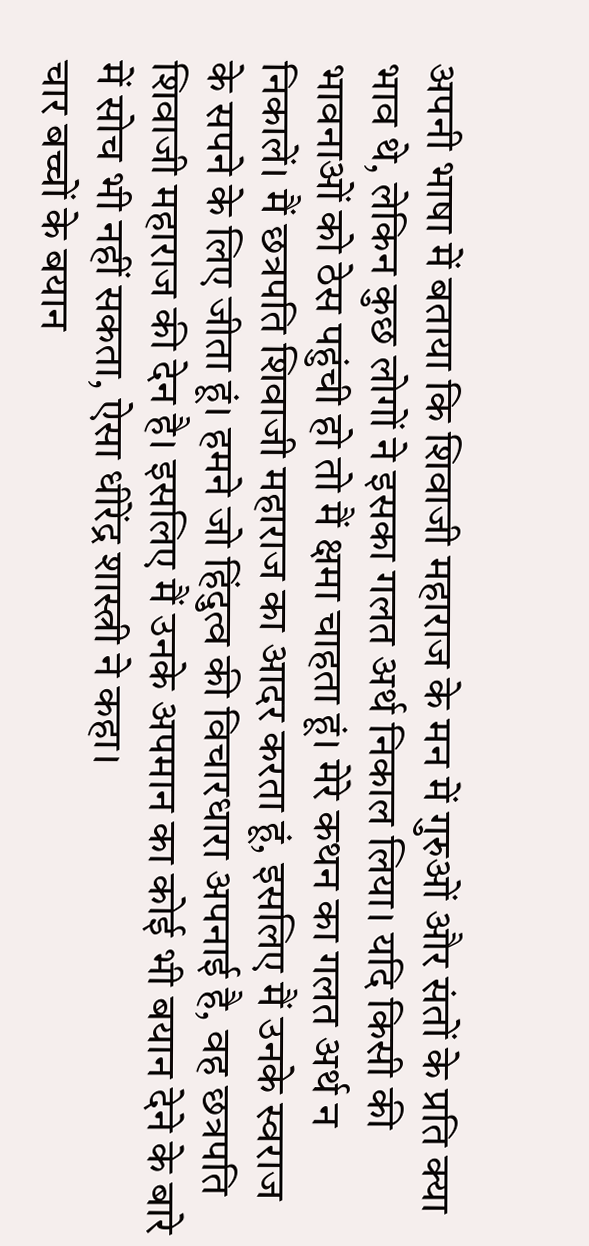अपनी भाषा में बताया कि शिवाजी महाराज के मन में गुरुओं और संतों के प्रति क्या भाव थे, लेकिन कुछ लोगों ने इसका गलत अर्थ निकाल लिया। यदि किसी की भावनाओं को ठेस पहुंची हो तो मैं क्षमा चाहता हूं। मेरे कथन का गलत अर्थ न निकालें। मैं छत्रपति शिवाजी महाराज का आदर करता हूं, इसलिए मैं उनके स्वराज के सपने के लिए जीता हूं। हमने जो हिंदुत्व की विचारधारा अपनाई है, वह छत्रपति शिवाजी महाराज की देन है। इसलिए मैं उनके अपमान का कोई भी बयान देने के बारे में सोच भी नहीं सकता, ऐसा धीरेंद्र शास्त्री ने कहा।
चार बच्चों के बयान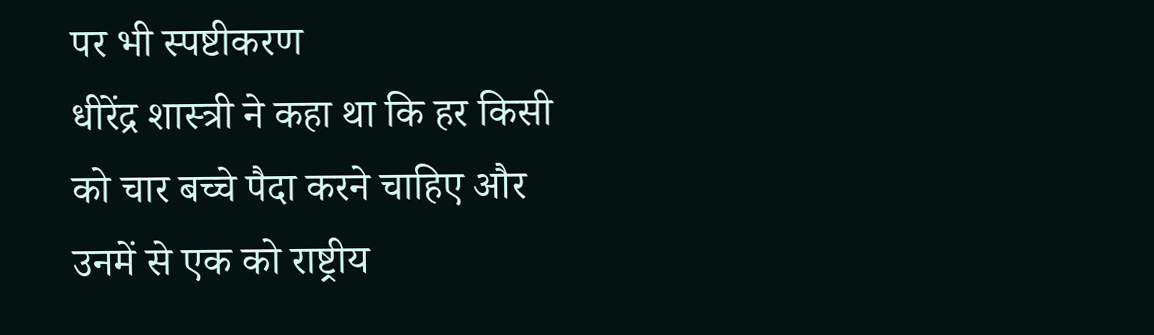पर भी स्पष्टीकरण
धीरेंद्र शास्त्री ने कहा था कि हर किसी को चार बच्चे पैदा करने चाहिए और उनमें से एक को राष्ट्रीय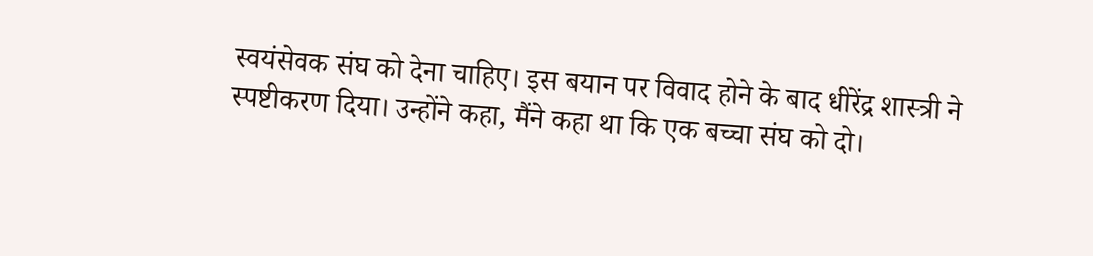स्वयंसेवक संघ को देना चाहिए। इस बयान पर विवाद होने के बाद धीरेंद्र शास्त्री ने स्पष्टीकरण दिया। उन्होंने कहा, मैंने कहा था कि एक बच्चा संघ को दो।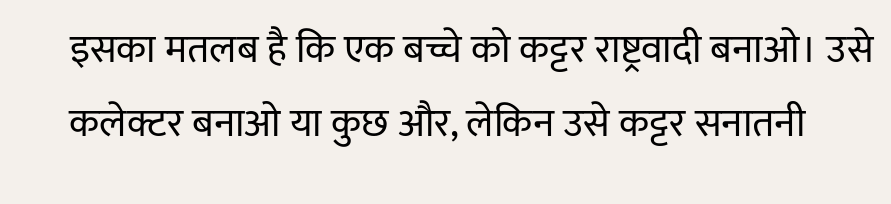इसका मतलब है कि एक बच्चे को कट्टर राष्ट्रवादी बनाओ। उसे कलेक्टर बनाओ या कुछ और, लेकिन उसे कट्टर सनातनी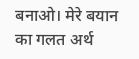बनाओ। मेरे बयान का गलत अर्थ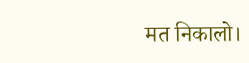मत निकालो।